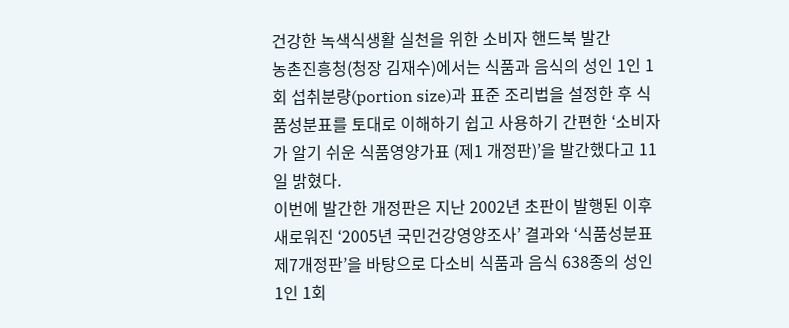건강한 녹색식생활 실천을 위한 소비자 핸드북 발간
농촌진흥청(청장 김재수)에서는 식품과 음식의 성인 1인 1회 섭취분량(portion size)과 표준 조리법을 설정한 후 식품성분표를 토대로 이해하기 쉽고 사용하기 간편한 ‘소비자가 알기 쉬운 식품영양가표 (제1 개정판)’을 발간했다고 11일 밝혔다.
이번에 발간한 개정판은 지난 2002년 초판이 발행된 이후 새로워진 ‘2005년 국민건강영양조사’ 결과와 ‘식품성분표 제7개정판’을 바탕으로 다소비 식품과 음식 638종의 성인 1인 1회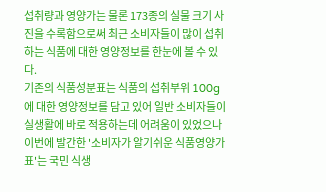섭취량과 영양가는 물론 173종의 실물 크기 사진을 수록함으로써 최근 소비자들이 많이 섭취하는 식품에 대한 영양정보를 한눈에 볼 수 있다.
기존의 식품성분표는 식품의 섭취부위 100g에 대한 영양정보를 담고 있어 일반 소비자들이 실생활에 바로 적용하는데 어려움이 있었으나 이번에 발간한 '소비자가 알기쉬운 식품영양가표'는 국민 식생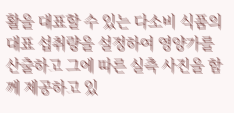활을 대표할 수 있는 다소비 식품의 대표 섭취량을 설정하여 영양가를 산출하고 그에 따른 실측 사진을 함께 제공하고 있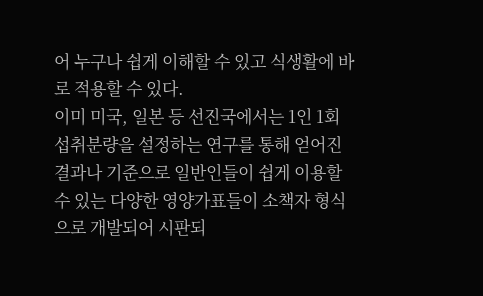어 누구나 쉽게 이해할 수 있고 식생활에 바로 적용할 수 있다.
이미 미국, 일본 등 선진국에서는 1인 1회 섭취분량을 설정하는 연구를 통해 얻어진 결과나 기준으로 일반인들이 쉽게 이용할 수 있는 다양한 영양가표들이 소책자 형식으로 개발되어 시판되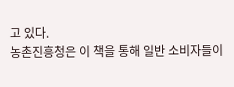고 있다.
농촌진흥청은 이 책을 통해 일반 소비자들이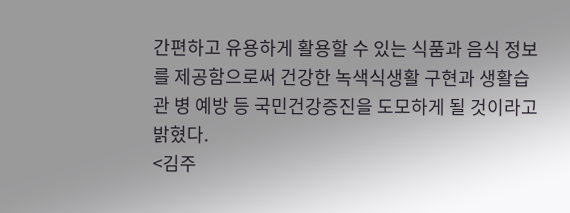간편하고 유용하게 활용할 수 있는 식품과 음식 정보를 제공함으로써 건강한 녹색식생활 구현과 생활습관 병 예방 등 국민건강증진을 도모하게 될 것이라고 밝혔다.
<김주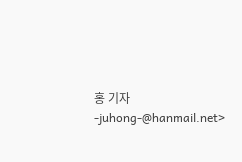홍 기자 -juhong-@hanmail.net>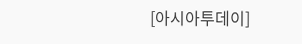[아시아투데이]